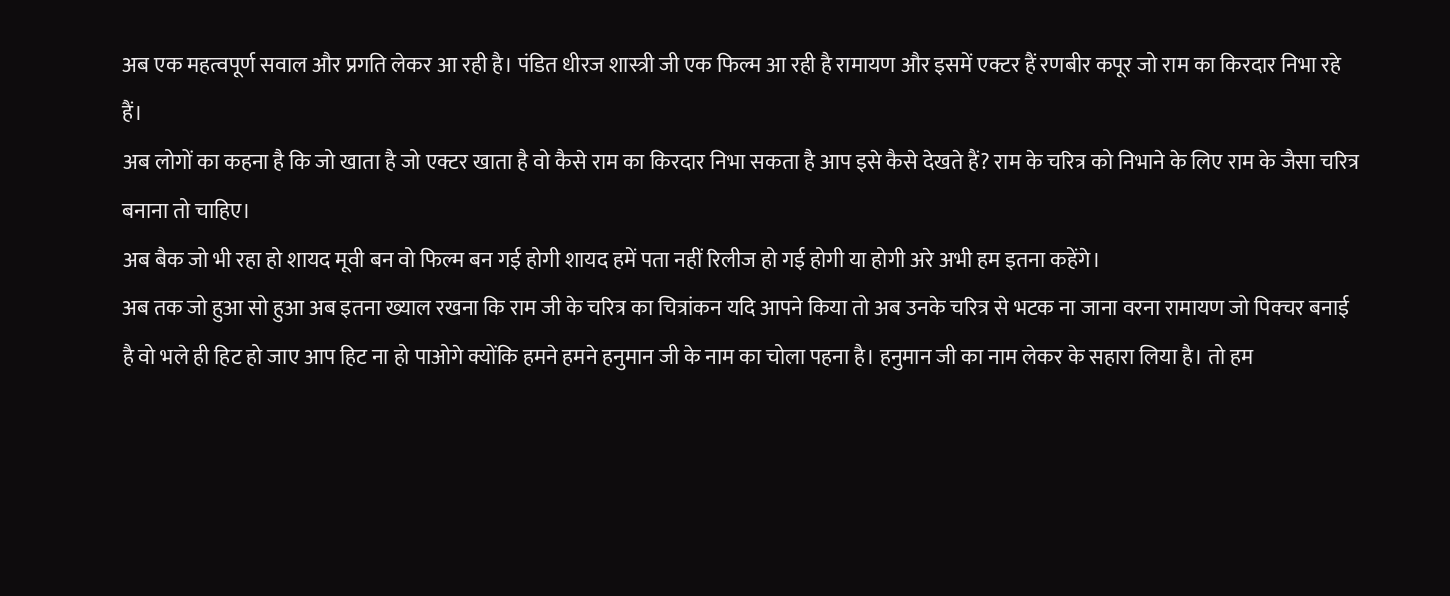अब एक महत्वपूर्ण सवाल और प्रगति लेकर आ रही है। पंडित धीरज शास्त्री जी एक फिल्म आ रही है रामायण और इसमें एक्टर हैं रणबीर कपूर जो राम का किरदार निभा रहे हैं।
अब लोगों का कहना है कि जो खाता है जो एक्टर खाता है वो कैसे राम का किरदार निभा सकता है आप इसे कैसे देखते हैं? राम के चरित्र को निभाने के लिए राम के जैसा चरित्र बनाना तो चाहिए।
अब बैक जो भी रहा हो शायद मूवी बन वो फिल्म बन गई होगी शायद हमें पता नहीं रिलीज हो गई होगी या होगी अरे अभी हम इतना कहेंगे।
अब तक जो हुआ सो हुआ अब इतना ख्याल रखना कि राम जी के चरित्र का चित्रांकन यदि आपने किया तो अब उनके चरित्र से भटक ना जाना वरना रामायण जो पिक्चर बनाई है वो भले ही हिट हो जाए आप हिट ना हो पाओगे क्योंकि हमने हमने हनुमान जी के नाम का चोला पहना है। हनुमान जी का नाम लेकर के सहारा लिया है। तो हम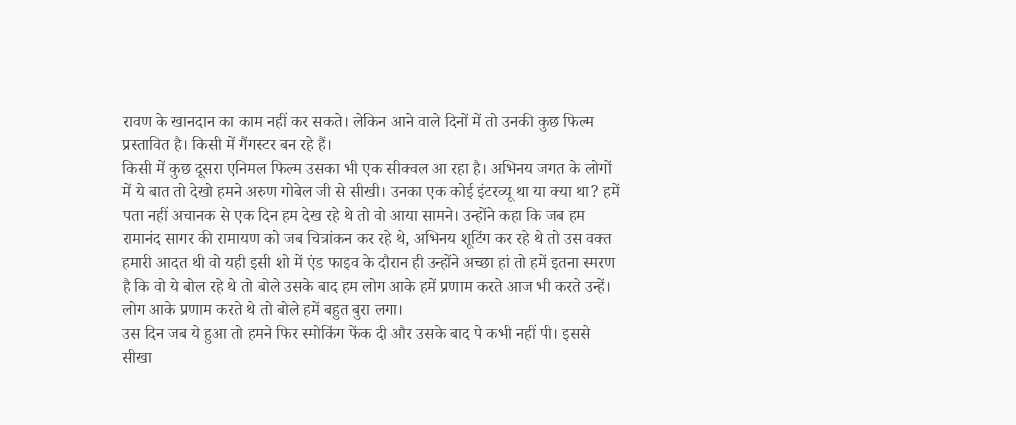रावण के खानदान का काम नहीं कर सकते। लेकिन आने वाले दिनों में तो उनकी कुछ फिल्म प्रस्तावित है। किसी में गैंगस्टर बन रहे हैं।
किसी में कुछ दूसरा एनिमल फिल्म उसका भी एक सीक्वल आ रहा है। अभिनय जगत के लोगों में ये बात तो देखो हमने अरुण गोबेल जी से सीखी। उनका एक कोई इंटरव्यू था या क्या था? हमें पता नहीं अचानक से एक दिन हम देख रहे थे तो वो आया सामने। उन्होंने कहा कि जब हम रामानंद सागर की रामायण को जब चित्रांकन कर रहे थे, अभिनय शूटिंग कर रहे थे तो उस वक्त हमारी आदत थी वो यही इसी शो में एंड फाइव के दौरान ही उन्होंने अच्छा हां तो हमें इतना स्मरण है कि वो ये बोल रहे थे तो बोले उसके बाद हम लोग आके हमें प्रणाम करते आज भी करते उन्हें। लोग आके प्रणाम करते थे तो बोले हमें बहुत बुरा लगा।
उस दिन जब ये हुआ तो हमने फिर स्मोकिंग फेंक दी और उसके बाद पे कभी नहीं पी। इससे सीखा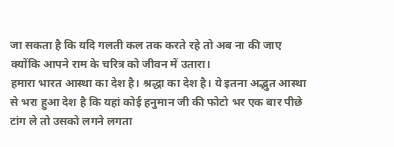जा सकता है कि यदि गलती कल तक करते रहे तो अब ना की जाए क्योंकि आपने राम के चरित्र को जीवन में उतारा।
हमारा भारत आस्था का देश है। श्रद्धा का देश है। ये इतना अद्भुत आस्था से भरा हुआ देश है कि यहां कोई हनुमान जी की फोटो भर एक बार पीछे टांग ले तो उसको लगने लगता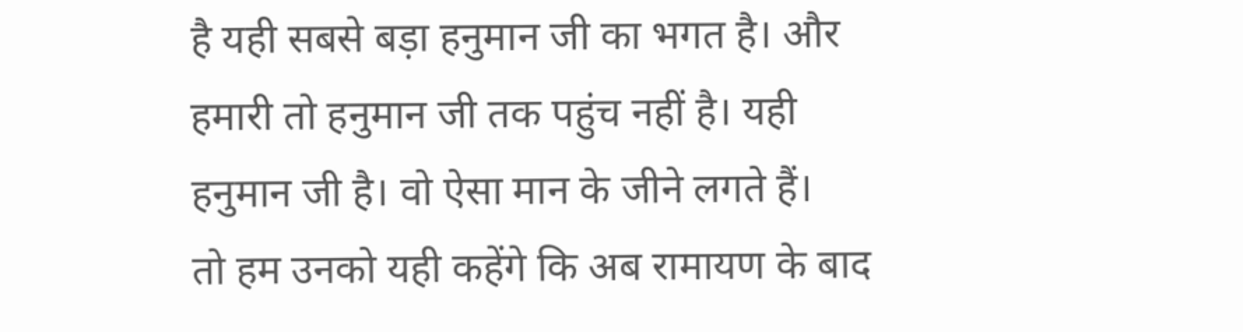है यही सबसे बड़ा हनुमान जी का भगत है। और हमारी तो हनुमान जी तक पहुंच नहीं है। यही हनुमान जी है। वो ऐसा मान के जीने लगते हैं।
तो हम उनको यही कहेंगे कि अब रामायण के बाद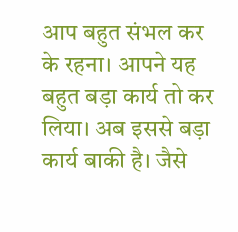आप बहुत संभल कर के रहना। आपने यह बहुत बड़ा कार्य तो कर लिया। अब इससे बड़ा कार्य बाकी है। जैसे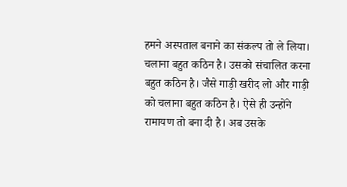हमने अस्पताल बनाने का संकल्प तो ले लिया। चलाना बहुत कठिन है। उसको संचालित करना बहुत कठिन है। जैसे गाड़ी खरीद लो और गाड़ी को चलाना बहुत कठिन है। ऐसे ही उन्होंने रामायण तो बना दी है। अब उसके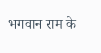भगवान राम के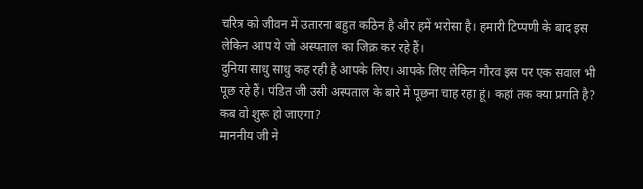चरित्र को जीवन में उतारना बहुत कठिन है और हमें भरोसा है। हमारी टिप्पणी के बाद इस लेकिन आप ये जो अस्पताल का जिक्र कर रहे हैं।
दुनिया साधु साधु कह रही है आपके लिए। आपके लिए लेकिन गौरव इस पर एक सवाल भी पूछ रहे हैं। पंडित जी उसी अस्पताल के बारे में पूछना चाह रहा हूं। कहां तक क्या प्रगति है? कब वो शुरू हो जाएगा?
माननीय जी ने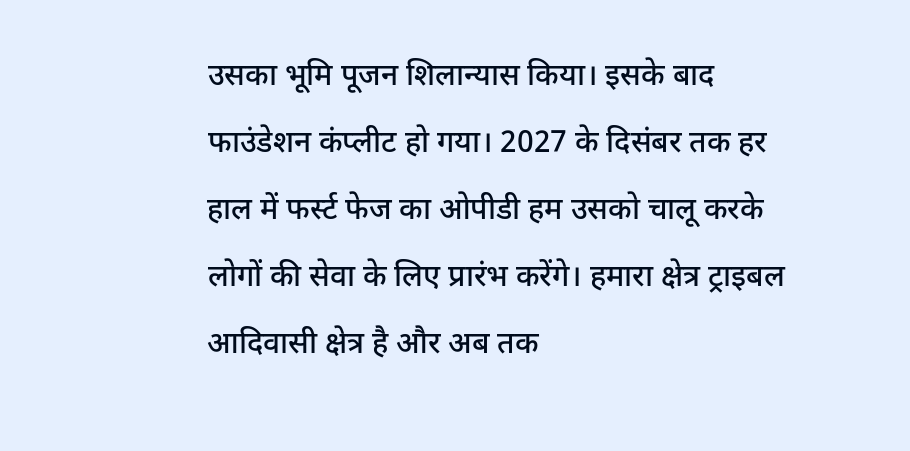उसका भूमि पूजन शिलान्यास किया। इसके बाद फाउंडेशन कंप्लीट हो गया। 2027 के दिसंबर तक हर हाल में फर्स्ट फेज का ओपीडी हम उसको चालू करके लोगों की सेवा के लिए प्रारंभ करेंगे। हमारा क्षेत्र ट्राइबल आदिवासी क्षेत्र है और अब तक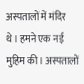अस्पतालों में मंदिर थे। हमने एक नई मुहिम की। अस्पतालों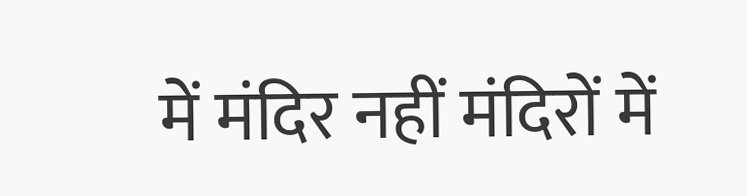में मंदिर नहीं मंदिरों में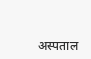अस्पताल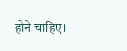होने चाहिए।